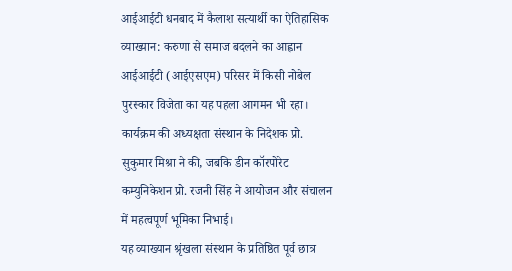आईआईटी धनबाद में कैलाश सत्यार्थी का ऐतिहासिक व्याख्यान: करुणा से समाज बदलने का आह्वान
आईआईटी (आईएसएम) परिसर में किसी नोबेल पुरस्कार विजेता का यह पहला आगमन भी रहा। कार्यक्रम की अध्यक्षता संस्थान के निदेशक प्रो. सुकुमार मिश्रा ने की, जबकि डीन कॉरपोरेट कम्युनिकेशन प्रो. रजनी सिंह ने आयोजन और संचालन में महत्वपूर्ण भूमिका निभाई।
यह व्याख्यान श्रृंखला संस्थान के प्रतिष्ठित पूर्व छात्र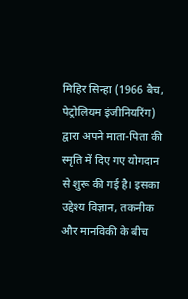मिहिर सिन्हा (1966 बैच, पेट्रोलियम इंजीनियरिंग) द्वारा अपने माता-पिता की स्मृति में दिए गए योगदान से शुरू की गई है। इसका उद्देश्य विज्ञान, तकनीक और मानविकी के बीच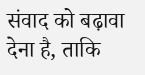संवाद को बढ़ावा देना है, ताकि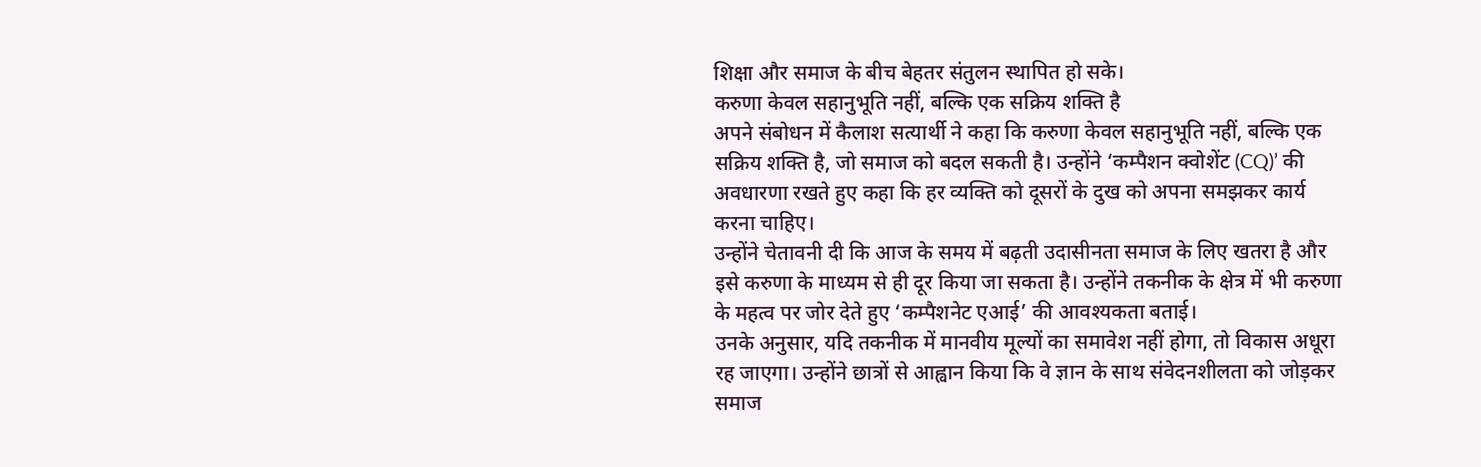शिक्षा और समाज के बीच बेहतर संतुलन स्थापित हो सके।
करुणा केवल सहानुभूति नहीं, बल्कि एक सक्रिय शक्ति है
अपने संबोधन में कैलाश सत्यार्थी ने कहा कि करुणा केवल सहानुभूति नहीं, बल्कि एक सक्रिय शक्ति है, जो समाज को बदल सकती है। उन्होंने ‘कम्पैशन क्वोशेंट (CQ)’ की अवधारणा रखते हुए कहा कि हर व्यक्ति को दूसरों के दुख को अपना समझकर कार्य करना चाहिए।
उन्होंने चेतावनी दी कि आज के समय में बढ़ती उदासीनता समाज के लिए खतरा है और इसे करुणा के माध्यम से ही दूर किया जा सकता है। उन्होंने तकनीक के क्षेत्र में भी करुणा के महत्व पर जोर देते हुए ‘कम्पैशनेट एआई’ की आवश्यकता बताई।
उनके अनुसार, यदि तकनीक में मानवीय मूल्यों का समावेश नहीं होगा, तो विकास अधूरा रह जाएगा। उन्होंने छात्रों से आह्वान किया कि वे ज्ञान के साथ संवेदनशीलता को जोड़कर समाज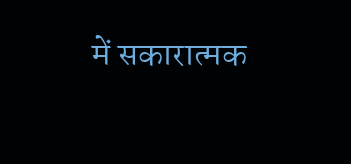में सकारात्मक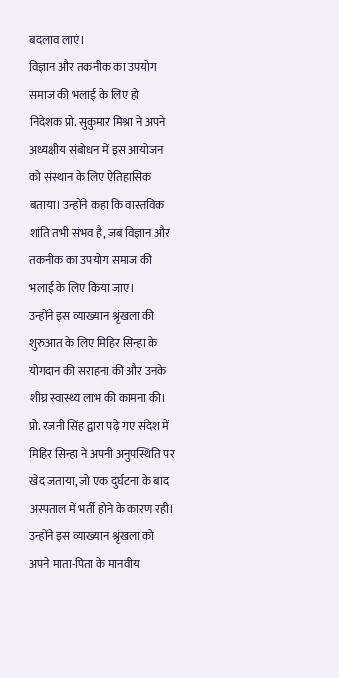बदलाव लाएं।
विज्ञान और तकनीक का उपयोग समाज की भलाई के लिए हो
निदेशक प्रो. सुकुमार मिश्रा ने अपने अध्यक्षीय संबोधन में इस आयोजन को संस्थान के लिए ऐतिहासिक बताया। उन्होंने कहा कि वास्तविक शांति तभी संभव है, जब विज्ञान और तकनीक का उपयोग समाज की भलाई के लिए किया जाए।
उन्होंने इस व्याख्यान श्रृंखला की शुरुआत के लिए मिहिर सिन्हा के योगदान की सराहना की और उनके शीघ्र स्वास्थ्य लाभ की कामना की।
प्रो. रजनी सिंह द्वारा पढ़े गए संदेश में मिहिर सिन्हा ने अपनी अनुपस्थिति पर खेद जताया, जो एक दुर्घटना के बाद अस्पताल में भर्ती होने के कारण रही। उन्होंने इस व्याख्यान श्रृंखला को अपने माता-पिता के मानवीय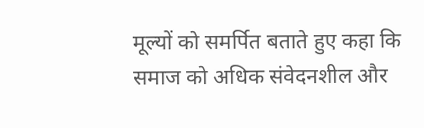मूल्यों को समर्पित बताते हुए कहा कि समाज को अधिक संवेदनशील और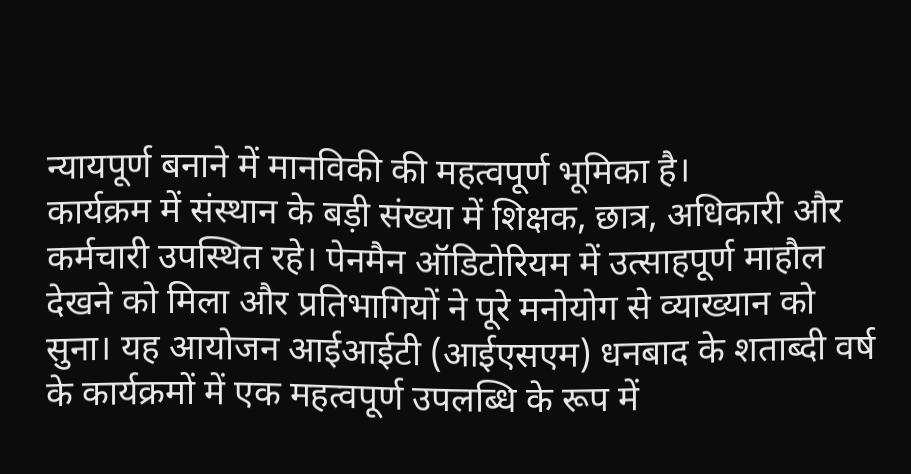न्यायपूर्ण बनाने में मानविकी की महत्वपूर्ण भूमिका है।
कार्यक्रम में संस्थान के बड़ी संख्या में शिक्षक, छात्र, अधिकारी और कर्मचारी उपस्थित रहे। पेनमैन ऑडिटोरियम में उत्साहपूर्ण माहौल देखने को मिला और प्रतिभागियों ने पूरे मनोयोग से व्याख्यान को सुना। यह आयोजन आईआईटी (आईएसएम) धनबाद के शताब्दी वर्ष के कार्यक्रमों में एक महत्वपूर्ण उपलब्धि के रूप में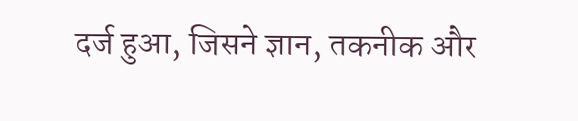दर्ज हुआ, जिसने ज्ञान, तकनीक और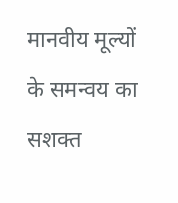मानवीय मूल्यों के समन्वय का सशक्त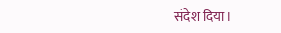संदेश दिया।